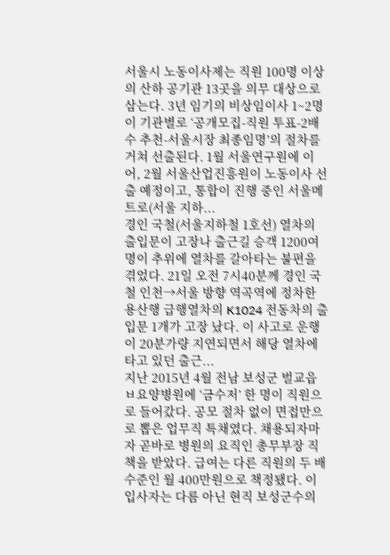서울시 노동이사제는 직원 100명 이상의 산하 공기관 13곳을 의무 대상으로 삼는다. 3년 임기의 비상임이사 1~2명이 기관별로 ‘공개모집-직원 투표-2배수 추천-서울시장 최종임명’의 절차를 거쳐 선출된다. 1월 서울연구원에 이어, 2월 서울산업진흥원이 노동이사 선출 예정이고, 통합이 진행 중인 서울메트로(서울 지하...
경인 국철(서울지하철 1호선) 열차의 출입문이 고장나 출근길 승객 1200여명이 추위에 열차를 갈아타는 불편을 겪었다. 21일 오전 7시40분께 경인 국철 인천→서울 방향 역곡역에 정차한 용산행 급행열차의 K1024 전동차의 출입문 1개가 고장 났다. 이 사고로 운행이 20분가량 지연되면서 해당 열차에 타고 있던 출근...
지난 2015년 4월 전남 보성군 벌교읍 ㅂ요양병원에 ‘금수저’ 한 명이 직원으로 들어갔다. 공모 절차 없이 면접만으로 뽑은 업무직 특채였다. 채용되자마자 곧바로 병원의 요직인 총무부장 직책을 받았다. 급여는 다른 직원의 두 배 수준인 월 400만원으로 책정됐다. 이 입사자는 다름 아닌 현직 보성군수의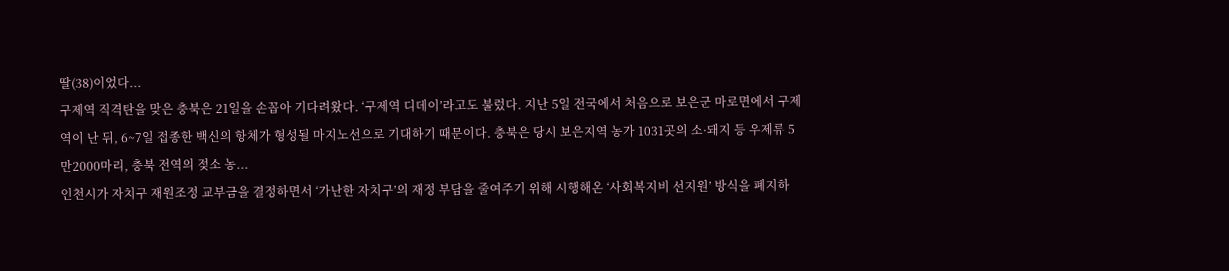딸(38)이었다...
구제역 직격탄을 맞은 충북은 21일을 손꼽아 기다려왔다. ‘구제역 디데이’라고도 불렀다. 지난 5일 전국에서 처음으로 보은군 마로면에서 구제역이 난 뒤, 6~7일 접종한 백신의 항체가 형성될 마지노선으로 기대하기 때문이다. 충북은 당시 보은지역 농가 1031곳의 소·돼지 등 우제류 5만2000마리, 충북 전역의 젖소 농...
인천시가 자치구 재원조정 교부금을 결정하면서 ‘가난한 자치구’의 재정 부담을 줄여주기 위해 시행해온 ‘사회복지비 선지원’ 방식을 폐지하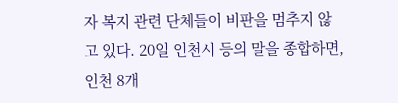자 복지 관련 단체들이 비판을 멈추지 않고 있다. 20일 인천시 등의 말을 종합하면, 인천 8개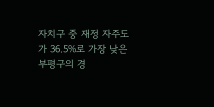자치구 중 재정 자주도가 36.5%로 가장 낮은 부평구의 경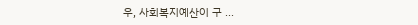우, 사회복지예산이 구 ...